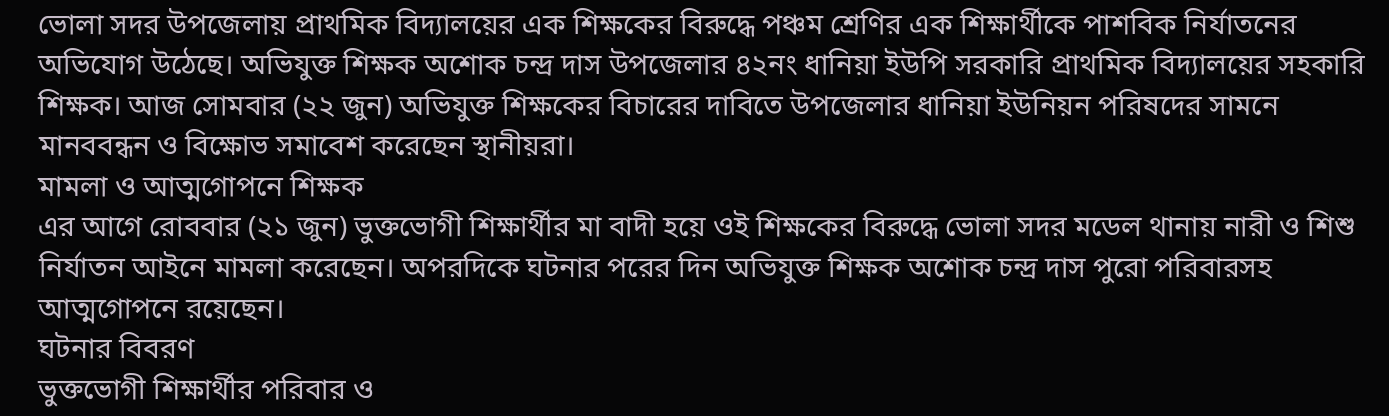ভোলা সদর উপজেলায় প্রাথমিক বিদ্যালয়ের এক শিক্ষকের বিরুদ্ধে পঞ্চম শ্রেণির এক শিক্ষার্থীকে পাশবিক নির্যাতনের অভিযোগ উঠেছে। অভিযুক্ত শিক্ষক অশোক চন্দ্র দাস উপজেলার ৪২নং ধানিয়া ইউপি সরকারি প্রাথমিক বিদ্যালয়ের সহকারি শিক্ষক। আজ সোমবার (২২ জুন) অভিযুক্ত শিক্ষকের বিচারের দাবিতে উপজেলার ধানিয়া ইউনিয়ন পরিষদের সামনে মানববন্ধন ও বিক্ষোভ সমাবেশ করেছেন স্থানীয়রা।
মামলা ও আত্মগোপনে শিক্ষক
এর আগে রোববার (২১ জুন) ভুক্তভোগী শিক্ষার্থীর মা বাদী হয়ে ওই শিক্ষকের বিরুদ্ধে ভোলা সদর মডেল থানায় নারী ও শিশু নির্যাতন আইনে মামলা করেছেন। অপরদিকে ঘটনার পরের দিন অভিযুক্ত শিক্ষক অশোক চন্দ্র দাস পুরো পরিবারসহ আত্মগোপনে রয়েছেন।
ঘটনার বিবরণ
ভুক্তভোগী শিক্ষার্থীর পরিবার ও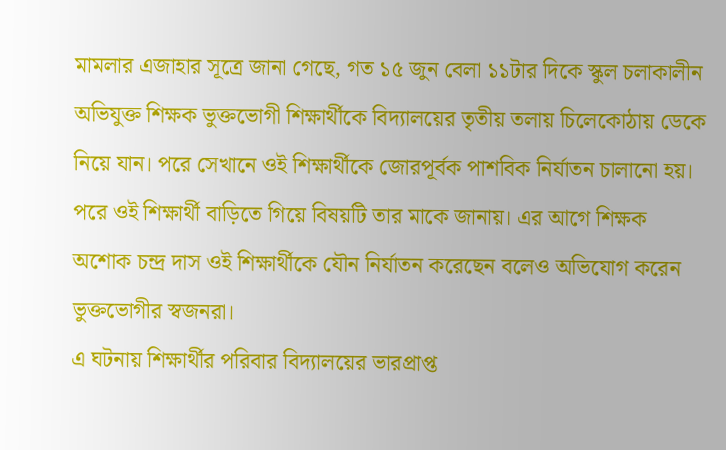মামলার এজাহার সূত্রে জানা গেছে, গত ১৫ জুন বেলা ১১টার দিকে স্কুল চলাকালীন অভিযুক্ত শিক্ষক ভুক্তভোগী শিক্ষার্থীকে বিদ্যালয়ের তৃতীয় তলায় চিলেকোঠায় ডেকে নিয়ে যান। পরে সেখানে ওই শিক্ষার্থীকে জোরপূর্বক পাশবিক নির্যাতন চালানো হয়। পরে ওই শিক্ষার্থী বাড়িতে গিয়ে বিষয়টি তার মাকে জানায়। এর আগে শিক্ষক অশোক চন্দ্র দাস ওই শিক্ষার্থীকে যৌন নির্যাতন করেছেন বলেও অভিযোগ করেন ভুক্তভোগীর স্বজনরা।
এ ঘটনায় শিক্ষার্থীর পরিবার বিদ্যালয়ের ভারপ্রাপ্ত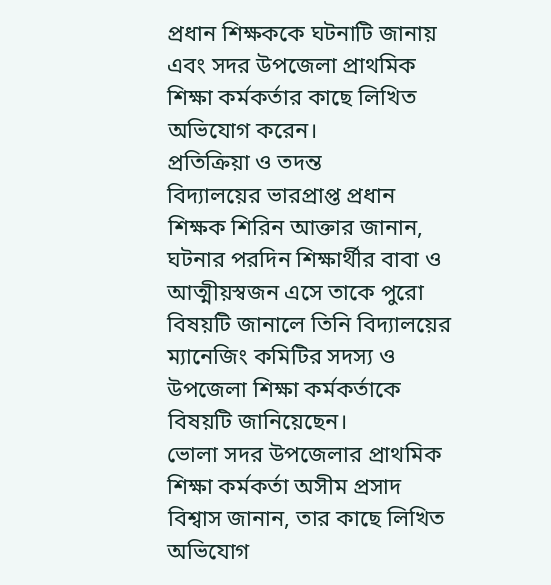প্রধান শিক্ষককে ঘটনাটি জানায় এবং সদর উপজেলা প্রাথমিক শিক্ষা কর্মকর্তার কাছে লিখিত অভিযোগ করেন।
প্রতিক্রিয়া ও তদন্ত
বিদ্যালয়ের ভারপ্রাপ্ত প্রধান শিক্ষক শিরিন আক্তার জানান, ঘটনার পরদিন শিক্ষার্থীর বাবা ও আত্মীয়স্বজন এসে তাকে পুরো বিষয়টি জানালে তিনি বিদ্যালয়ের ম্যানেজিং কমিটির সদস্য ও উপজেলা শিক্ষা কর্মকর্তাকে বিষয়টি জানিয়েছেন।
ভোলা সদর উপজেলার প্রাথমিক শিক্ষা কর্মকর্তা অসীম প্রসাদ বিশ্বাস জানান, তার কাছে লিখিত অভিযোগ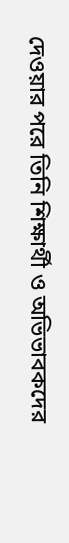দেওয়ার পরে তিনি শিক্ষার্থী ও অভিভাবকদের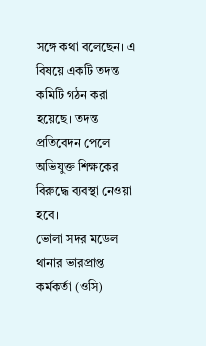সঙ্গে কথা বলেছেন। এ বিষয়ে একটি তদন্ত কমিটি গঠন করা হয়েছে। তদন্ত প্রতিবেদন পেলে অভিযুক্ত শিক্ষকের বিরুদ্ধে ব্যবস্থা নেওয়া হবে।
ভোলা সদর মডেল থানার ভারপ্রাপ্ত কর্মকর্তা (ওসি)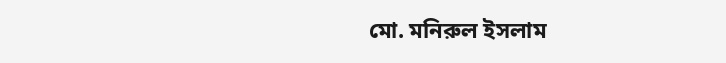মো. মনিরুল ইসলাম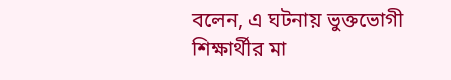বলেন, এ ঘটনায় ভুক্তভোগী শিক্ষার্থীর মা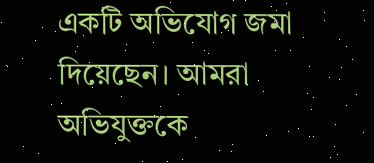একটি অভিযোগ জমা দিয়েছেন। আমরা অভিযুক্তকে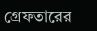গ্রেফতারের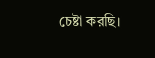চেষ্টা করছি।